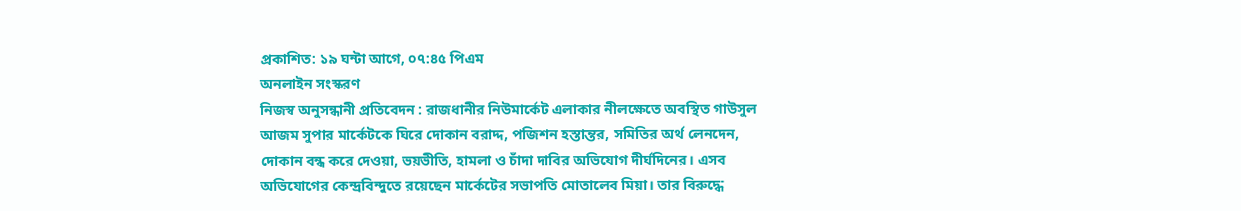প্রকাশিত: ১৯ ঘন্টা আগে, ০৭:৪৫ পিএম
অনলাইন সংস্করণ
নিজস্ব অনুসন্ধানী প্রতিবেদন : রাজধানীর নিউমার্কেট এলাকার নীলক্ষেতে অবস্থিত গাউসুল আজম সুপার মার্কেটকে ঘিরে দোকান বরাদ্দ, পজিশন হস্তান্তর, সমিতির অর্থ লেনদেন, দোকান বন্ধ করে দেওয়া, ভয়ভীতি, হামলা ও চাঁদা দাবির অভিযোগ দীর্ঘদিনের। এসব অভিযোগের কেন্দ্রবিন্দুতে রয়েছেন মার্কেটের সভাপতি মোতালেব মিয়া। তার বিরুদ্ধে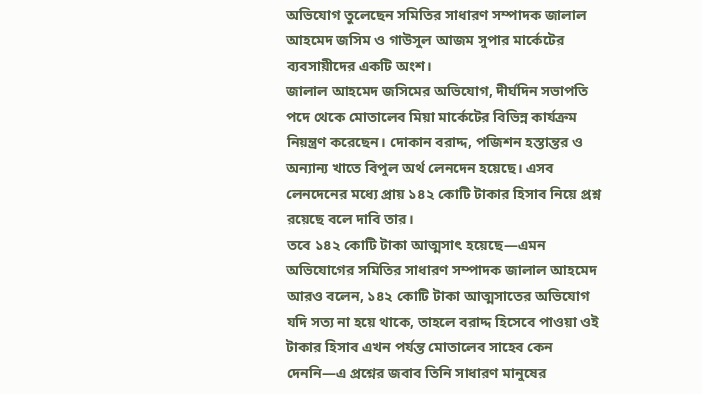অভিযোগ তুলেছেন সমিতির সাধারণ সম্পাদক জালাল আহমেদ জসিম ও গাউসুল আজম সুপার মার্কেটের ব্যবসায়ীদের একটি অংশ।
জালাল আহমেদ জসিমের অভিযোগ, দীর্ঘদিন সভাপতি পদে থেকে মোতালেব মিয়া মার্কেটের বিভিন্ন কার্যক্রম নিয়ন্ত্রণ করেছেন। দোকান বরাদ্দ, পজিশন হস্তান্তর ও অন্যান্য খাতে বিপুল অর্থ লেনদেন হয়েছে। এসব লেনদেনের মধ্যে প্রায় ১৪২ কোটি টাকার হিসাব নিয়ে প্রশ্ন রয়েছে বলে দাবি তার।
তবে ১৪২ কোটি টাকা আত্মসাৎ হয়েছে—এমন অভিযোগের সমিতির সাধারণ সম্পাদক জালাল আহমেদ আরও বলেন, ১৪২ কোটি টাকা আত্মসাতের অভিযোগ যদি সত্য না হয়ে থাকে, তাহলে বরাদ্দ হিসেবে পাওয়া ওই টাকার হিসাব এখন পর্যন্ত মোতালেব সাহেব কেন দেননি—এ প্রশ্নের জবাব তিনি সাধারণ মানুষের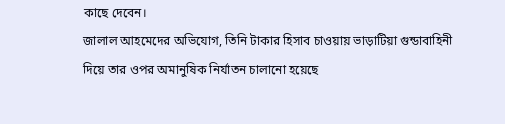কাছে দেবেন।
জালাল আহমেদের অভিযোগ, তিনি টাকার হিসাব চাওয়ায় ভাড়াটিয়া গুন্ডাবাহিনী দিয়ে তার ওপর অমানুষিক নির্যাতন চালানো হয়েছে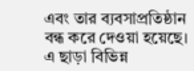এবং তার ব্যবসাপ্রতিষ্ঠান বন্ধ করে দেওয়া হয়েছে। এ ছাড়া বিভিন্ন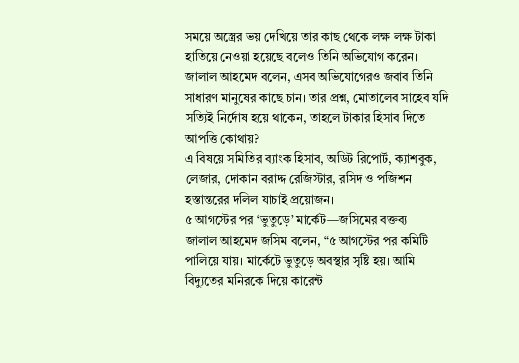সময়ে অস্ত্রের ভয় দেখিয়ে তার কাছ থেকে লক্ষ লক্ষ টাকা হাতিয়ে নেওয়া হয়েছে বলেও তিনি অভিযোগ করেন।
জালাল আহমেদ বলেন, এসব অভিযোগেরও জবাব তিনি সাধারণ মানুষের কাছে চান। তার প্রশ্ন, মোতালেব সাহেব যদি সত্যিই নির্দোষ হয়ে থাকেন, তাহলে টাকার হিসাব দিতে আপত্তি কোথায়?
এ বিষয়ে সমিতির ব্যাংক হিসাব, অডিট রিপোর্ট, ক্যাশবুক, লেজার, দোকান বরাদ্দ রেজিস্টার, রসিদ ও পজিশন হস্তান্তরের দলিল যাচাই প্রয়োজন।
৫ আগস্টের পর ‘ভুতুড়ে’ মার্কেট—জসিমের বক্তব্য
জালাল আহমেদ জসিম বলেন, “৫ আগস্টের পর কমিটি পালিয়ে যায়। মার্কেটে ভুতুড়ে অবস্থার সৃষ্টি হয়। আমি বিদ্যুতের মনিরকে দিয়ে কারেন্ট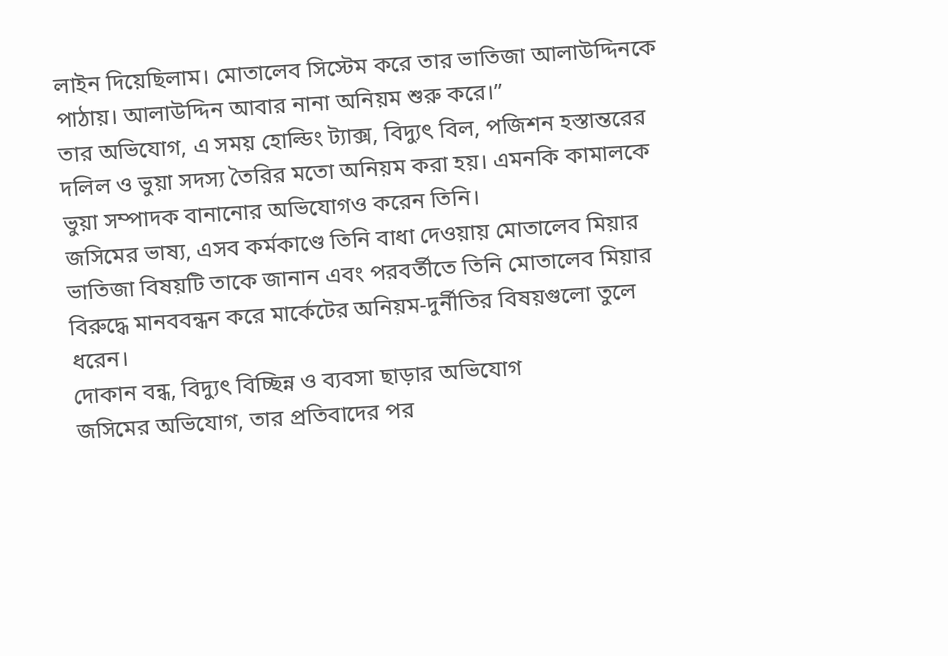লাইন দিয়েছিলাম। মোতালেব সিস্টেম করে তার ভাতিজা আলাউদ্দিনকে পাঠায়। আলাউদ্দিন আবার নানা অনিয়ম শুরু করে।”
তার অভিযোগ, এ সময় হোল্ডিং ট্যাক্স, বিদ্যুৎ বিল, পজিশন হস্তান্তরের দলিল ও ভুয়া সদস্য তৈরির মতো অনিয়ম করা হয়। এমনকি কামালকে ভুয়া সম্পাদক বানানোর অভিযোগও করেন তিনি।
জসিমের ভাষ্য, এসব কর্মকাণ্ডে তিনি বাধা দেওয়ায় মোতালেব মিয়ার ভাতিজা বিষয়টি তাকে জানান এবং পরবর্তীতে তিনি মোতালেব মিয়ার বিরুদ্ধে মানববন্ধন করে মার্কেটের অনিয়ম-দুর্নীতির বিষয়গুলো তুলে ধরেন।
দোকান বন্ধ, বিদ্যুৎ বিচ্ছিন্ন ও ব্যবসা ছাড়ার অভিযোগ
জসিমের অভিযোগ, তার প্রতিবাদের পর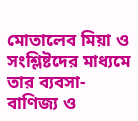মোতালেব মিয়া ও সংশ্লিষ্টদের মাধ্যমে তার ব্যবসা-বাণিজ্য ও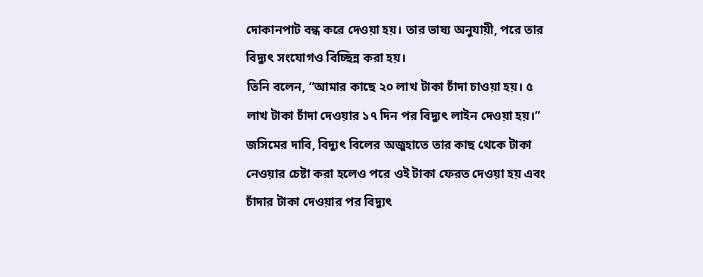দোকানপাট বন্ধ করে দেওয়া হয়। তার ভাষ্য অনুযায়ী, পরে তার বিদ্যুৎ সংযোগও বিচ্ছিন্ন করা হয়।
তিনি বলেন, “আমার কাছে ২০ লাখ টাকা চাঁদা চাওয়া হয়। ৫ লাখ টাকা চাঁদা দেওয়ার ১৭ দিন পর বিদ্যুৎ লাইন দেওয়া হয়।”
জসিমের দাবি, বিদ্যুৎ বিলের অজুহাতে তার কাছ থেকে টাকা নেওয়ার চেষ্টা করা হলেও পরে ওই টাকা ফেরত দেওয়া হয় এবং চাঁদার টাকা দেওয়ার পর বিদ্যুৎ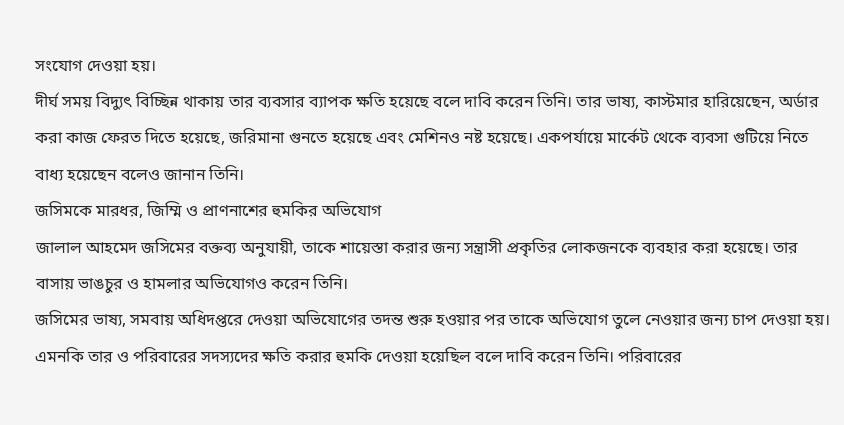সংযোগ দেওয়া হয়।
দীর্ঘ সময় বিদ্যুৎ বিচ্ছিন্ন থাকায় তার ব্যবসার ব্যাপক ক্ষতি হয়েছে বলে দাবি করেন তিনি। তার ভাষ্য, কাস্টমার হারিয়েছেন, অর্ডার করা কাজ ফেরত দিতে হয়েছে, জরিমানা গুনতে হয়েছে এবং মেশিনও নষ্ট হয়েছে। একপর্যায়ে মার্কেট থেকে ব্যবসা গুটিয়ে নিতে বাধ্য হয়েছেন বলেও জানান তিনি।
জসিমকে মারধর, জিম্মি ও প্রাণনাশের হুমকির অভিযোগ
জালাল আহমেদ জসিমের বক্তব্য অনুযায়ী, তাকে শায়েস্তা করার জন্য সন্ত্রাসী প্রকৃতির লোকজনকে ব্যবহার করা হয়েছে। তার বাসায় ভাঙচুর ও হামলার অভিযোগও করেন তিনি।
জসিমের ভাষ্য, সমবায় অধিদপ্তরে দেওয়া অভিযোগের তদন্ত শুরু হওয়ার পর তাকে অভিযোগ তুলে নেওয়ার জন্য চাপ দেওয়া হয়। এমনকি তার ও পরিবারের সদস্যদের ক্ষতি করার হুমকি দেওয়া হয়েছিল বলে দাবি করেন তিনি। পরিবারের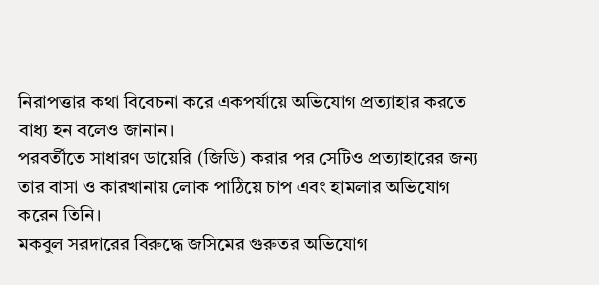নিরাপত্তার কথা বিবেচনা করে একপর্যায়ে অভিযোগ প্রত্যাহার করতে বাধ্য হন বলেও জানান।
পরবর্তীতে সাধারণ ডায়েরি (জিডি) করার পর সেটিও প্রত্যাহারের জন্য তার বাসা ও কারখানায় লোক পাঠিয়ে চাপ এবং হামলার অভিযোগ করেন তিনি।
মকবুল সরদারের বিরুদ্ধে জসিমের গুরুতর অভিযোগ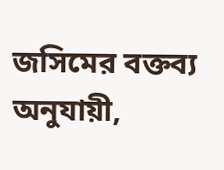জসিমের বক্তব্য অনুযায়ী,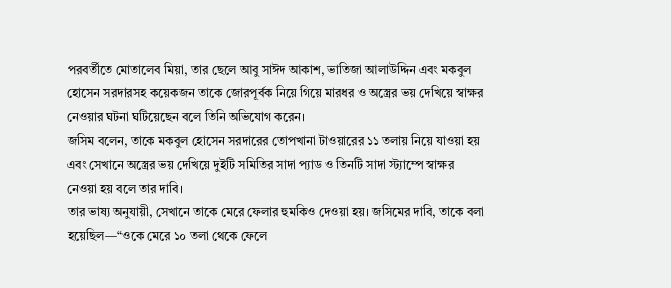পরবর্তীতে মোতালেব মিয়া, তার ছেলে আবু সাঈদ আকাশ, ভাতিজা আলাউদ্দিন এবং মকবুল হোসেন সরদারসহ কয়েকজন তাকে জোরপূর্বক নিয়ে গিয়ে মারধর ও অস্ত্রের ভয় দেখিয়ে স্বাক্ষর নেওয়ার ঘটনা ঘটিয়েছেন বলে তিনি অভিযোগ করেন।
জসিম বলেন, তাকে মকবুল হোসেন সরদারের তোপখানা টাওয়ারের ১১ তলায় নিয়ে যাওয়া হয় এবং সেখানে অস্ত্রের ভয় দেখিয়ে দুইটি সমিতির সাদা প্যাড ও তিনটি সাদা স্ট্যাম্পে স্বাক্ষর নেওয়া হয় বলে তার দাবি।
তার ভাষ্য অনুযায়ী, সেখানে তাকে মেরে ফেলার হুমকিও দেওয়া হয়। জসিমের দাবি, তাকে বলা হয়েছিল—“ওকে মেরে ১০ তলা থেকে ফেলে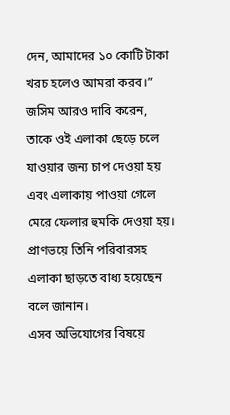দেন, আমাদের ১০ কোটি টাকা খরচ হলেও আমরা করব।”
জসিম আরও দাবি করেন, তাকে ওই এলাকা ছেড়ে চলে যাওয়ার জন্য চাপ দেওয়া হয় এবং এলাকায় পাওয়া গেলে মেরে ফেলার হুমকি দেওয়া হয়। প্রাণভয়ে তিনি পরিবারসহ এলাকা ছাড়তে বাধ্য হয়েছেন বলে জানান।
এসব অভিযোগের বিষয়ে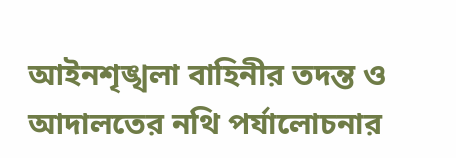আইনশৃঙ্খলা বাহিনীর তদন্ত ও আদালতের নথি পর্যালোচনার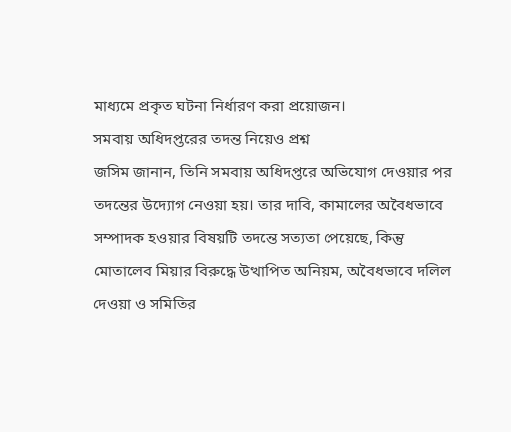মাধ্যমে প্রকৃত ঘটনা নির্ধারণ করা প্রয়োজন।
সমবায় অধিদপ্তরের তদন্ত নিয়েও প্রশ্ন
জসিম জানান, তিনি সমবায় অধিদপ্তরে অভিযোগ দেওয়ার পর তদন্তের উদ্যোগ নেওয়া হয়। তার দাবি, কামালের অবৈধভাবে সম্পাদক হওয়ার বিষয়টি তদন্তে সত্যতা পেয়েছে, কিন্তু মোতালেব মিয়ার বিরুদ্ধে উত্থাপিত অনিয়ম, অবৈধভাবে দলিল দেওয়া ও সমিতির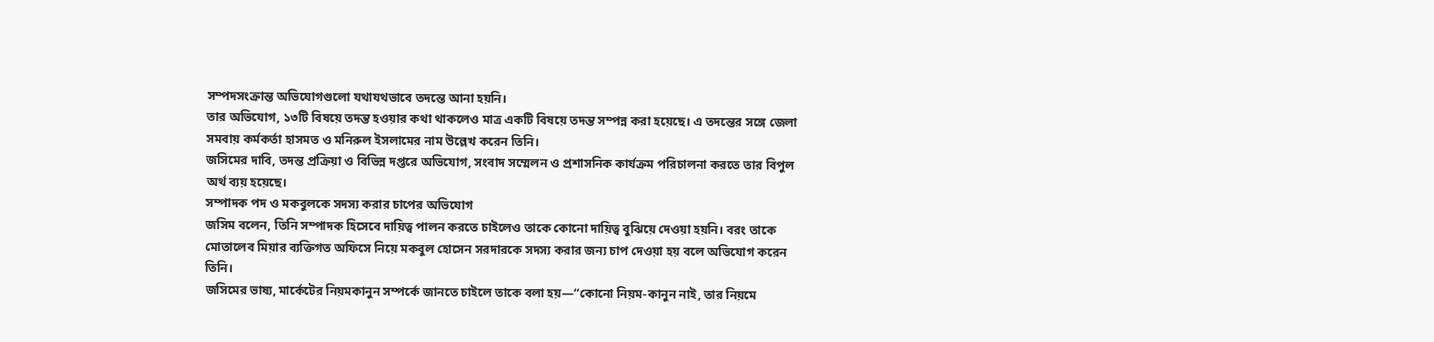সম্পদসংক্রান্ত অভিযোগগুলো যথাযথভাবে তদন্তে আনা হয়নি।
তার অভিযোগ, ১৩টি বিষয়ে তদন্ত হওয়ার কথা থাকলেও মাত্র একটি বিষয়ে তদন্ত সম্পন্ন করা হয়েছে। এ তদন্তের সঙ্গে জেলা সমবায় কর্মকর্তা হাসমত ও মনিরুল ইসলামের নাম উল্লেখ করেন তিনি।
জসিমের দাবি, তদন্ত প্রক্রিয়া ও বিভিন্ন দপ্তরে অভিযোগ, সংবাদ সম্মেলন ও প্রশাসনিক কার্যক্রম পরিচালনা করতে তার বিপুল অর্থ ব্যয় হয়েছে।
সম্পাদক পদ ও মকবুলকে সদস্য করার চাপের অভিযোগ
জসিম বলেন, তিনি সম্পাদক হিসেবে দায়িত্ব পালন করতে চাইলেও তাকে কোনো দায়িত্ব বুঝিয়ে দেওয়া হয়নি। বরং তাকে মোতালেব মিয়ার ব্যক্তিগত অফিসে নিয়ে মকবুল হোসেন সরদারকে সদস্য করার জন্য চাপ দেওয়া হয় বলে অভিযোগ করেন তিনি।
জসিমের ভাষ্য, মার্কেটের নিয়মকানুন সম্পর্কে জানতে চাইলে তাকে বলা হয়—“কোনো নিয়ম-কানুন নাই, তার নিয়মে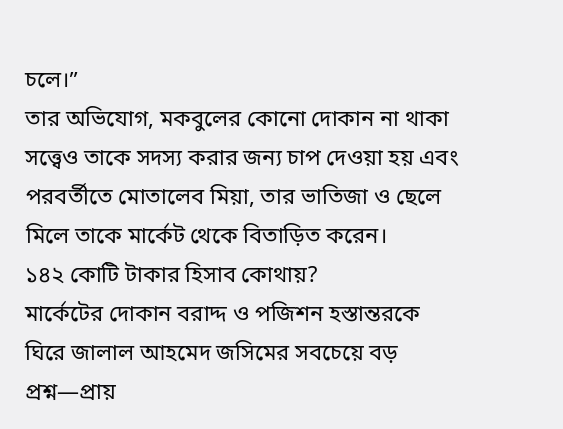চলে।”
তার অভিযোগ, মকবুলের কোনো দোকান না থাকা সত্ত্বেও তাকে সদস্য করার জন্য চাপ দেওয়া হয় এবং পরবর্তীতে মোতালেব মিয়া, তার ভাতিজা ও ছেলে মিলে তাকে মার্কেট থেকে বিতাড়িত করেন।
১৪২ কোটি টাকার হিসাব কোথায়?
মার্কেটের দোকান বরাদ্দ ও পজিশন হস্তান্তরকে ঘিরে জালাল আহমেদ জসিমের সবচেয়ে বড় প্রশ্ন—প্রায়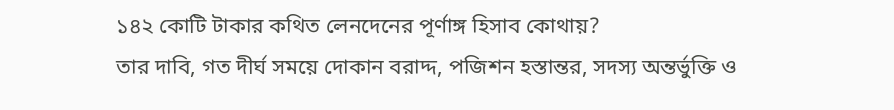১৪২ কোটি টাকার কথিত লেনদেনের পূর্ণাঙ্গ হিসাব কোথায়?
তার দাবি, গত দীর্ঘ সময়ে দোকান বরাদ্দ, পজিশন হস্তান্তর, সদস্য অন্তর্ভুক্তি ও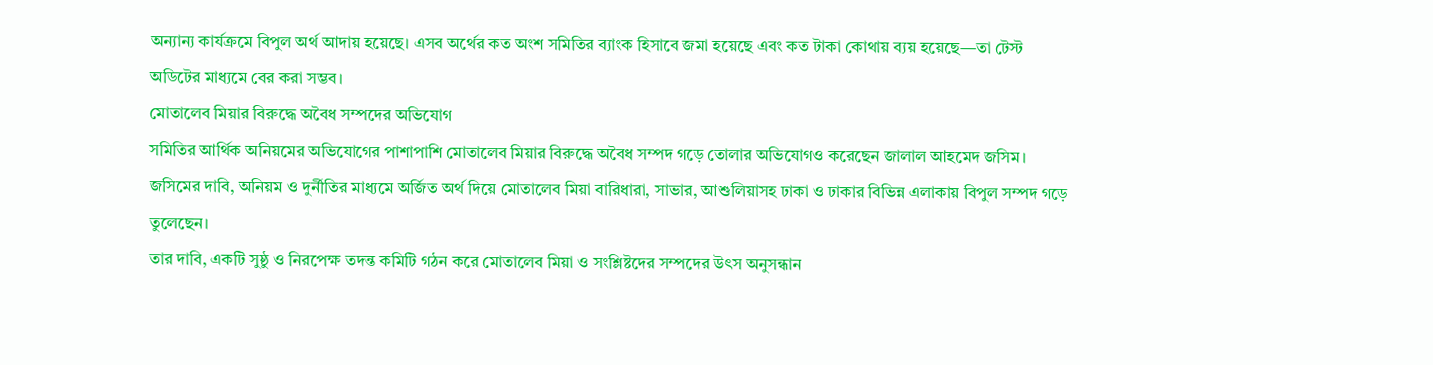অন্যান্য কার্যক্রমে বিপুল অর্থ আদায় হয়েছে। এসব অর্থের কত অংশ সমিতির ব্যাংক হিসাবে জমা হয়েছে এবং কত টাকা কোথায় ব্যয় হয়েছে—তা টেস্ট অডিটের মাধ্যমে বের করা সম্ভব।
মোতালেব মিয়ার বিরুদ্ধে অবৈধ সম্পদের অভিযোগ
সমিতির আর্থিক অনিয়মের অভিযোগের পাশাপাশি মোতালেব মিয়ার বিরুদ্ধে অবৈধ সম্পদ গড়ে তোলার অভিযোগও করেছেন জালাল আহমেদ জসিম।
জসিমের দাবি, অনিয়ম ও দুর্নীতির মাধ্যমে অর্জিত অর্থ দিয়ে মোতালেব মিয়া বারিধারা, সাভার, আশুলিয়াসহ ঢাকা ও ঢাকার বিভিন্ন এলাকায় বিপুল সম্পদ গড়ে তুলেছেন।
তার দাবি, একটি সুষ্ঠু ও নিরপেক্ষ তদন্ত কমিটি গঠন করে মোতালেব মিয়া ও সংশ্লিষ্টদের সম্পদের উৎস অনুসন্ধান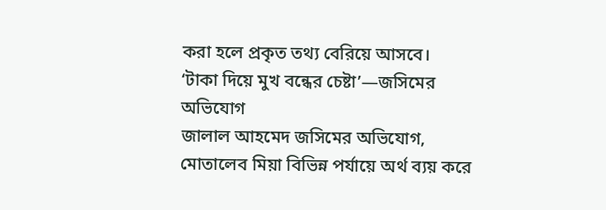করা হলে প্রকৃত তথ্য বেরিয়ে আসবে।
‘টাকা দিয়ে মুখ বন্ধের চেষ্টা’—জসিমের অভিযোগ
জালাল আহমেদ জসিমের অভিযোগ, মোতালেব মিয়া বিভিন্ন পর্যায়ে অর্থ ব্যয় করে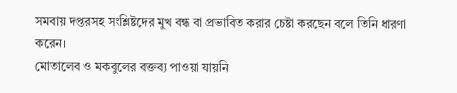সমবায় দপ্তরসহ সংশ্লিষ্টদের মুখ বন্ধ বা প্রভাবিত করার চেষ্টা করছেন বলে তিনি ধারণা করেন।
মোতালেব ও মকবুলের বক্তব্য পাওয়া যায়নি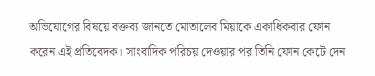অভিযোগের বিষয়ে বক্তব্য জানতে মোতালেব মিয়াকে একাধিকবার ফোন করেন এই প্রতিবেদক। সাংবাদিক পরিচয় দেওয়ার পর তিনি ফোন কেটে দেন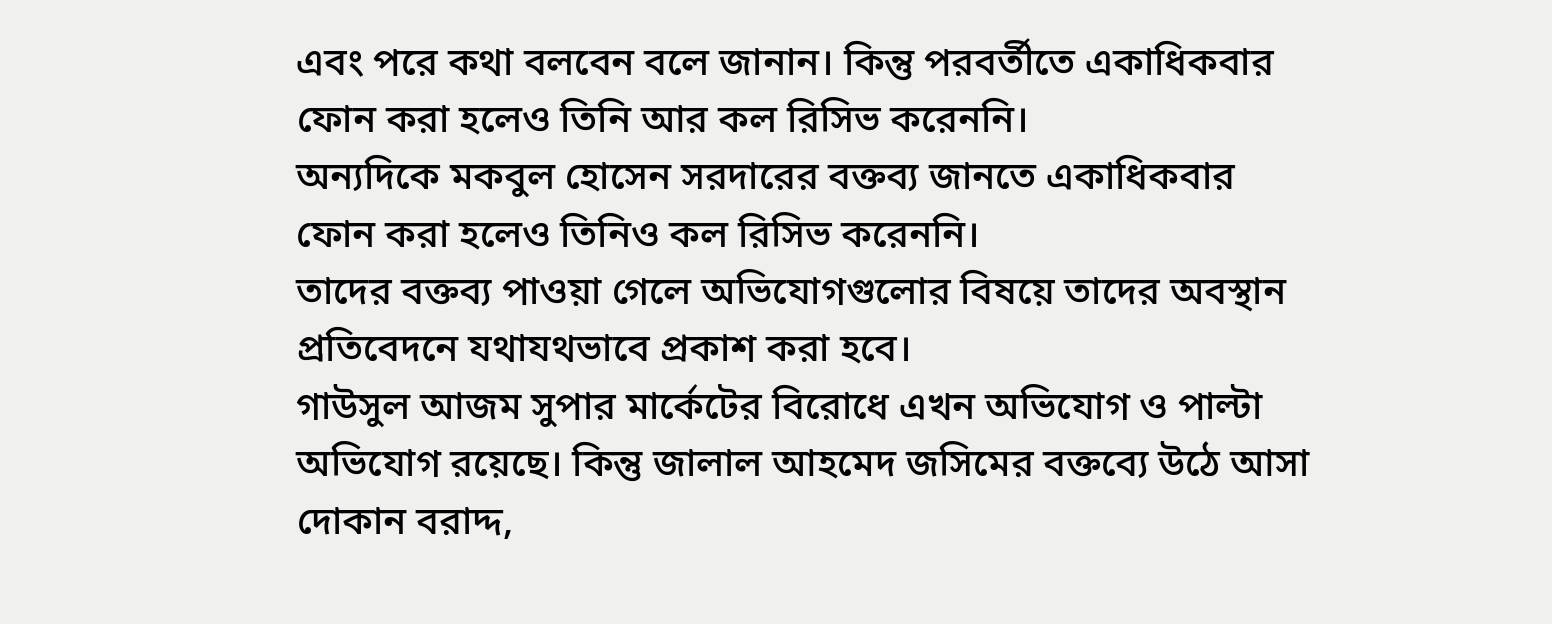এবং পরে কথা বলবেন বলে জানান। কিন্তু পরবর্তীতে একাধিকবার ফোন করা হলেও তিনি আর কল রিসিভ করেননি।
অন্যদিকে মকবুল হোসেন সরদারের বক্তব্য জানতে একাধিকবার ফোন করা হলেও তিনিও কল রিসিভ করেননি।
তাদের বক্তব্য পাওয়া গেলে অভিযোগগুলোর বিষয়ে তাদের অবস্থান প্রতিবেদনে যথাযথভাবে প্রকাশ করা হবে।
গাউসুল আজম সুপার মার্কেটের বিরোধে এখন অভিযোগ ও পাল্টা অভিযোগ রয়েছে। কিন্তু জালাল আহমেদ জসিমের বক্তব্যে উঠে আসা দোকান বরাদ্দ,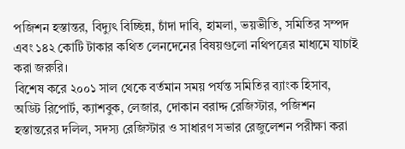পজিশন হস্তান্তর, বিদ্যুৎ বিচ্ছিন্ন, চাঁদা দাবি, হামলা, ভয়ভীতি, সমিতির সম্পদ এবং ১৪২ কোটি টাকার কথিত লেনদেনের বিষয়গুলো নথিপত্রের মাধ্যমে যাচাই করা জরুরি।
বিশেষ করে ২০০১ সাল থেকে বর্তমান সময় পর্যন্ত সমিতির ব্যাংক হিসাব, অডিট রিপোর্ট, ক্যাশবুক, লেজার, দোকান বরাদ্দ রেজিস্টার, পজিশন হস্তান্তরের দলিল, সদস্য রেজিস্টার ও সাধারণ সভার রেজুলেশন পরীক্ষা করা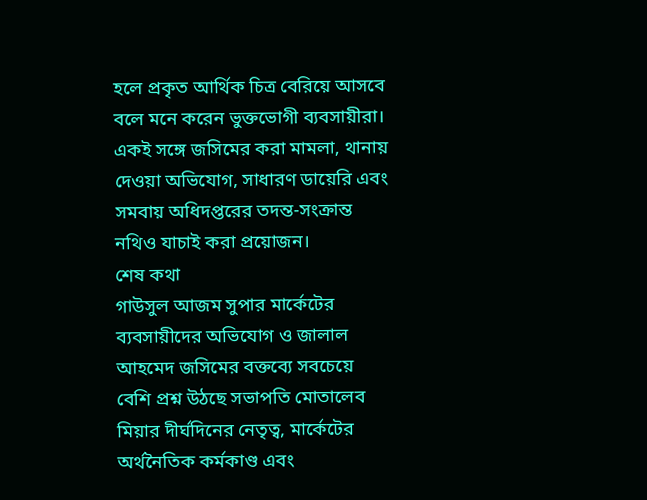হলে প্রকৃত আর্থিক চিত্র বেরিয়ে আসবে বলে মনে করেন ভুক্তভোগী ব্যবসায়ীরা।
একই সঙ্গে জসিমের করা মামলা, থানায় দেওয়া অভিযোগ, সাধারণ ডায়েরি এবং সমবায় অধিদপ্তরের তদন্ত-সংক্রান্ত নথিও যাচাই করা প্রয়োজন।
শেষ কথা
গাউসুল আজম সুপার মার্কেটের ব্যবসায়ীদের অভিযোগ ও জালাল আহমেদ জসিমের বক্তব্যে সবচেয়ে বেশি প্রশ্ন উঠছে সভাপতি মোতালেব মিয়ার দীর্ঘদিনের নেতৃত্ব, মার্কেটের অর্থনৈতিক কর্মকাণ্ড এবং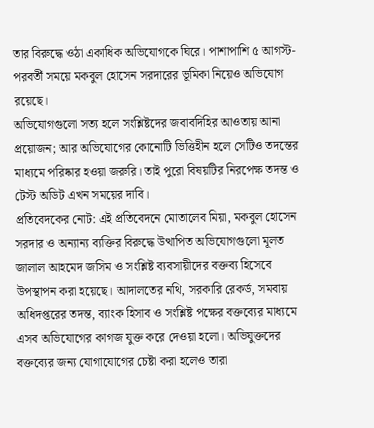তার বিরুদ্ধে ওঠা একাধিক অভিযোগকে ঘিরে। পাশাপাশি ৫ আগস্ট-পরবর্তী সময়ে মকবুল হোসেন সরদারের ভূমিকা নিয়েও অভিযোগ রয়েছে।
অভিযোগগুলো সত্য হলে সংশ্লিষ্টদের জবাবদিহির আওতায় আনা প্রয়োজন; আর অভিযোগের কোনোটি ভিত্তিহীন হলে সেটিও তদন্তের মাধ্যমে পরিষ্কার হওয়া জরুরি। তাই পুরো বিষয়টির নিরপেক্ষ তদন্ত ও টেস্ট অডিট এখন সময়ের দাবি।
প্রতিবেদকের নোট: এই প্রতিবেদনে মোতালেব মিয়া, মকবুল হোসেন সরদার ও অন্যান্য ব্যক্তির বিরুদ্ধে উত্থাপিত অভিযোগগুলো মূলত জালাল আহমেদ জসিম ও সংশ্লিষ্ট ব্যবসায়ীদের বক্তব্য হিসেবে উপস্থাপন করা হয়েছে। আদালতের নথি, সরকারি রেকর্ড, সমবায় অধিদপ্তরের তদন্ত, ব্যাংক হিসাব ও সংশ্লিষ্ট পক্ষের বক্তব্যের মাধ্যমে এসব অভিযোগের কাগজ যুক্ত করে দেওয়া হলো। অভিযুক্তদের বক্তব্যের জন্য যোগাযোগের চেষ্টা করা হলেও তারা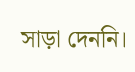সাড়া দেননি।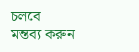চলবে
মন্তব্য করুন